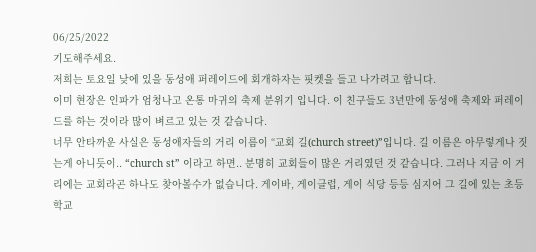06/25/2022
기도해주세요.
저희는 토요일 낮에 있을 동성애 퍼레이드에 회개하자는 핏켓을 들고 나가려고 합니다.
이미 현장은 인파가 엄청나고 온통 마귀의 축제 분위기 입니다. 이 친구들도 3년만에 동성애 축제와 퍼레이드를 하는 것이라 많이 벼르고 있는 것 같습니다.
너무 안타까운 사실은 동성애자들의 거리 이름이 “교회 길(church street)”입니다. 길 이름은 아무렇게나 짓는게 아니듯이.. “church st” 이라고 하면.. 분명히 교회들이 많은 거리였던 것 같습니다. 그러나 지금 이 거리에는 교회라곤 하나도 찾아볼수가 없습니다. 게이바, 게이클럽, 게이 식당 등등 심지어 그 길에 있는 초등학교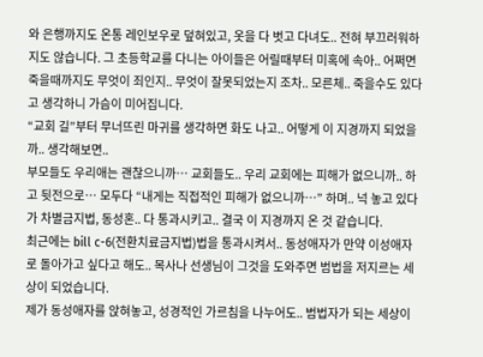와 은행까지도 온통 레인보우로 덮혀있고, 옷을 다 벗고 다녀도.. 전혀 부끄러워하지도 않습니다. 그 초등학교를 다니는 아이들은 어릴때부터 미혹에 속아.. 어쩌면 죽을때까지도 무엇이 죄인지.. 무엇이 잘못되었는지 조차.. 모른체.. 죽을수도 있다고 생각하니 가슴이 미어집니다.
“교회 길”부터 무너뜨린 마귀를 생각하면 화도 나고.. 어떻게 이 지경까지 되었을까.. 생각해보면..
부모들도 우리애는 괜찮으니까… 교회들도.. 우리 교회에는 피해가 없으니까.. 하고 뒷전으로… 모두다 “내게는 직접적인 피해가 없으니까…” 하며.. 넉 놓고 있다가 차별금지법, 동성혼.. 다 통과시키고.. 결국 이 지경까지 온 것 같습니다.
최근에는 bill c-6(전환치료금지법)법을 통과시켜서.. 동성애자가 만약 이성애자로 돌아가고 싶다고 해도.. 목사나 선생님이 그것을 도와주면 범법을 저지르는 세상이 되었습니다.
제가 동성애자를 앉혀놓고, 성경적인 가르침을 나누어도.. 범법자가 되는 세상이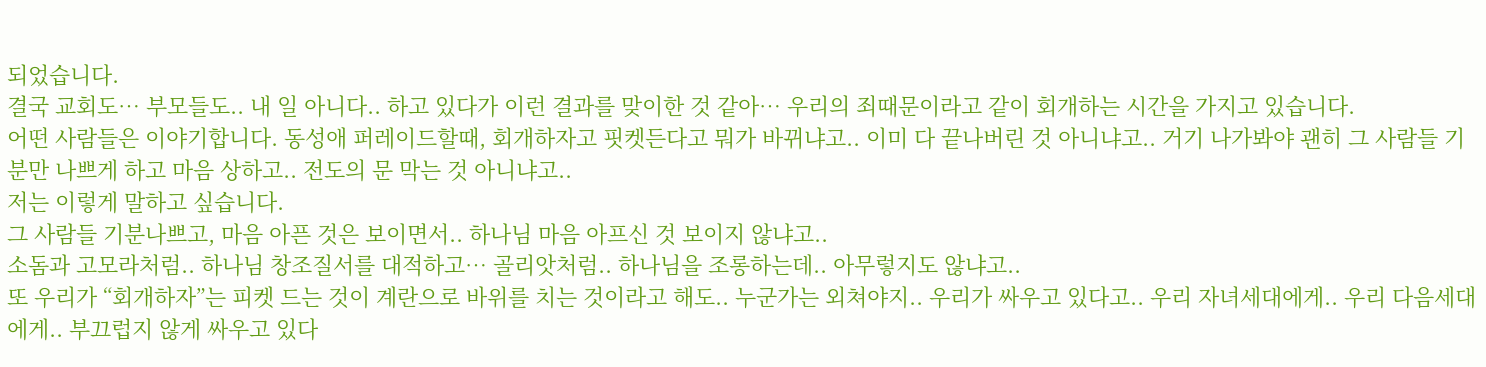되었습니다.
결국 교회도… 부모들도.. 내 일 아니다.. 하고 있다가 이런 결과를 맞이한 것 같아… 우리의 죄때문이라고 같이 회개하는 시간을 가지고 있습니다.
어떤 사람들은 이야기합니다. 동성애 퍼레이드할때, 회개하자고 핏켓든다고 뭐가 바뀌냐고.. 이미 다 끝나버린 것 아니냐고.. 거기 나가봐야 괜히 그 사람들 기분만 나쁘게 하고 마음 상하고.. 전도의 문 막는 것 아니냐고..
저는 이렇게 말하고 싶습니다.
그 사람들 기분나쁘고, 마음 아픈 것은 보이면서.. 하나님 마음 아프신 것 보이지 않냐고..
소돔과 고모라처럼.. 하나님 창조질서를 대적하고… 골리앗처럼.. 하나님을 조롱하는데.. 아무렇지도 않냐고..
또 우리가 “회개하자”는 피켓 드는 것이 계란으로 바위를 치는 것이라고 해도.. 누군가는 외쳐야지.. 우리가 싸우고 있다고.. 우리 자녀세대에게.. 우리 다음세대에게.. 부끄럽지 않게 싸우고 있다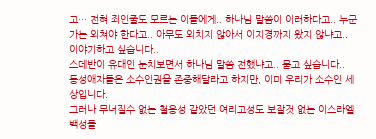고… 전혀 죄인줄도 모르는 이들에게.. 하나님 말씀이 이러하다고.. 누군가는 외쳐야 한다고.. 아무도 외치지 않아서 이지경까지 왔지 않냐고..
이야기하고 싶습니다..
스데반이 유대인 눈치보면서 하나님 말씀 전했냐고.. 묻고 싶습니다..
동성애자들은 소수인권을 존중해달라고 하지만, 이미 우리가 소수인 세상입니다.
그러나 무너질수 없는 철옹성 같았던 여리고성도 보잘것 없는 이스라엘 백성들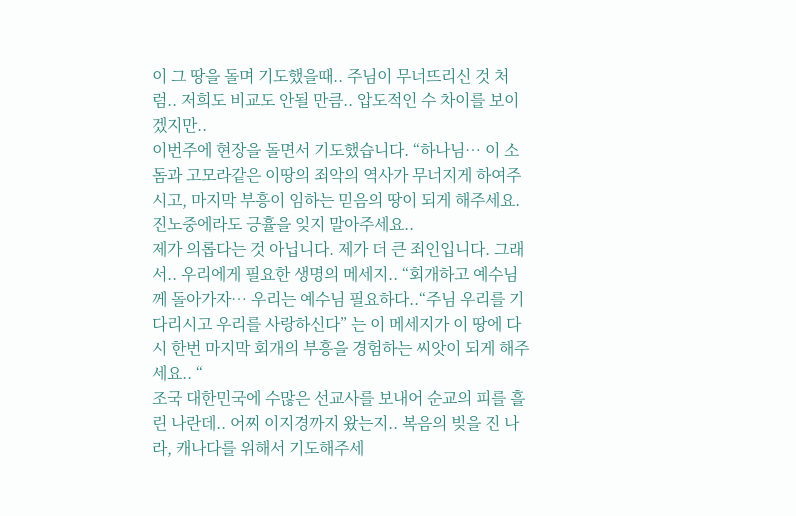이 그 땅을 돌며 기도했을때.. 주님이 무너뜨리신 것 처럼.. 저희도 비교도 안될 만큼.. 압도적인 수 차이를 보이겠지만..
이번주에 현장을 돌면서 기도했습니다. “하나님… 이 소돔과 고모라같은 이땅의 죄악의 역사가 무너지게 하여주시고, 마지막 부흥이 임하는 믿음의 땅이 되게 해주세요. 진노중에라도 긍휼을 잊지 말아주세요..
제가 의롭다는 것 아닙니다. 제가 더 큰 죄인입니다. 그래서.. 우리에게 필요한 생명의 메세지.. “회개하고 예수님께 돌아가자… 우리는 예수님 필요하다..“주님 우리를 기다리시고 우리를 사랑하신다” 는 이 메세지가 이 땅에 다시 한번 마지막 회개의 부흥을 경험하는 씨앗이 되게 해주세요.. “
조국 대한민국에 수많은 선교사를 보내어 순교의 피를 흘린 나란데.. 어찌 이지경까지 왔는지.. 복음의 빚을 진 나라, 캐나다를 위해서 기도해주세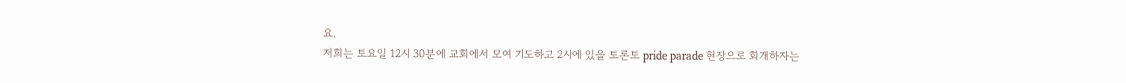요.
저희는 토요일 12시 30분에 교회에서 모여 기도하고 2시에 있을 토론토 pride parade 현장으로 회개하자는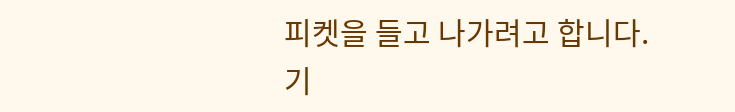피켓을 들고 나가려고 합니다.
기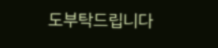도부탁드립니다